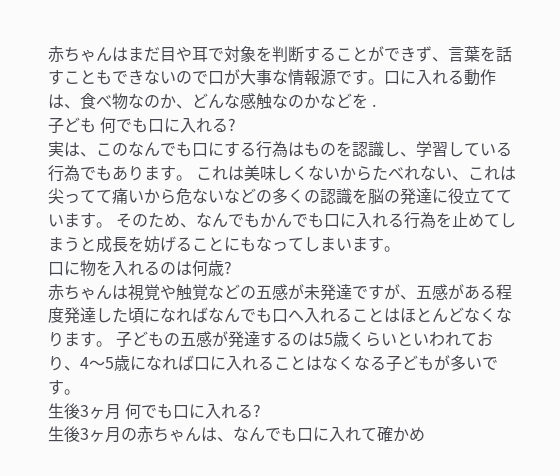赤ちゃんはまだ目や耳で対象を判断することができず、言葉を話すこともできないので口が大事な情報源です。口に入れる動作は、食べ物なのか、どんな感触なのかなどを .
子ども 何でも口に入れる?
実は、このなんでも口にする行為はものを認識し、学習している行為でもあります。 これは美味しくないからたべれない、これは尖ってて痛いから危ないなどの多くの認識を脳の発達に役立てています。 そのため、なんでもかんでも口に入れる行為を止めてしまうと成長を妨げることにもなってしまいます。
口に物を入れるのは何歳?
赤ちゃんは視覚や触覚などの五感が未発達ですが、五感がある程度発達した頃になればなんでも口へ入れることはほとんどなくなります。 子どもの五感が発達するのは5歳くらいといわれており、4〜5歳になれば口に入れることはなくなる子どもが多いです。
生後3ヶ月 何でも口に入れる?
生後3ヶ月の赤ちゃんは、なんでも口に入れて確かめ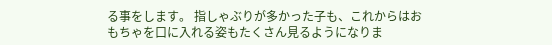る事をします。 指しゃぶりが多かった子も、これからはおもちゃを口に入れる姿もたくさん見るようになりま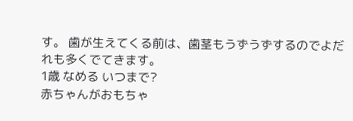す。 歯が生えてくる前は、歯茎もうずうずするのでよだれも多くでてきます。
1歳 なめる いつまで?
赤ちゃんがおもちゃ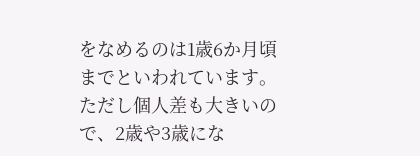をなめるのは1歳6か月頃までといわれています。 ただし個人差も大きいので、2歳や3歳にな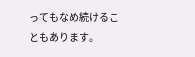ってもなめ続けることもあります。